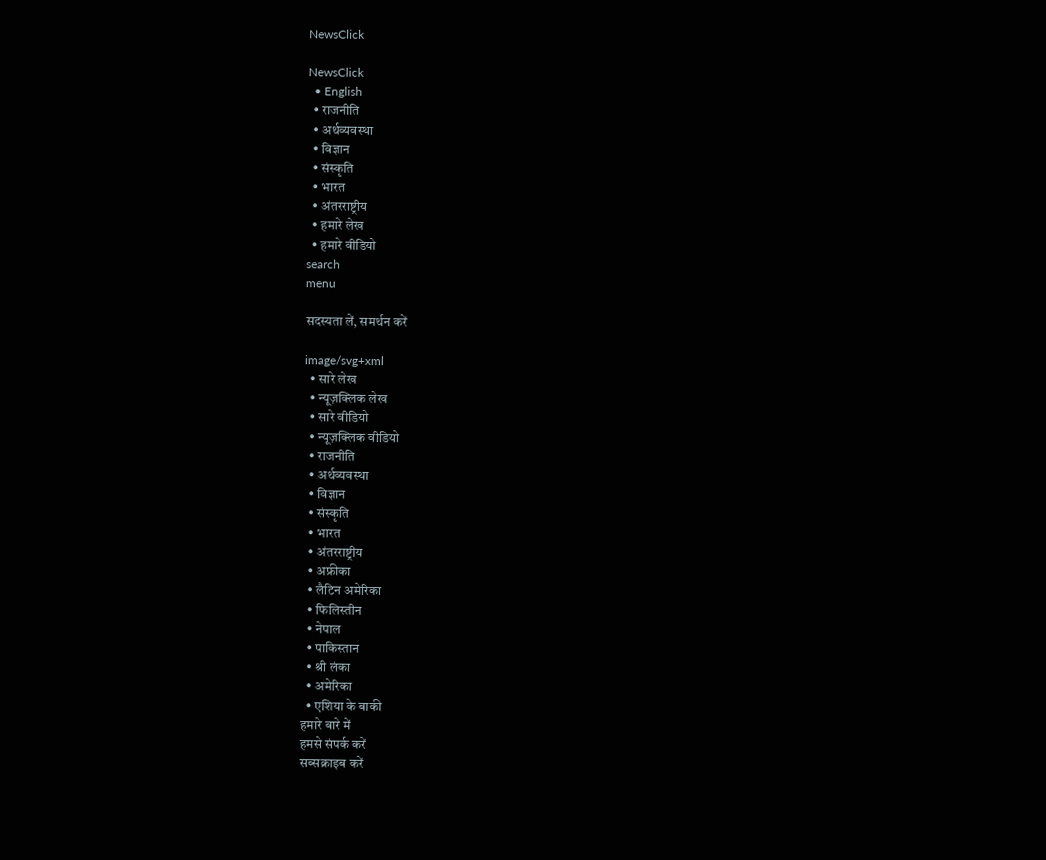NewsClick

NewsClick
  • English
  • राजनीति
  • अर्थव्यवस्था
  • विज्ञान
  • संस्कृति
  • भारत
  • अंतरराष्ट्रीय
  • हमारे लेख
  • हमारे वीडियो
search
menu

सदस्यता लें, समर्थन करें

image/svg+xml
  • सारे लेख
  • न्यूज़क्लिक लेख
  • सारे वीडियो
  • न्यूज़क्लिक वीडियो
  • राजनीति
  • अर्थव्यवस्था
  • विज्ञान
  • संस्कृति
  • भारत
  • अंतरराष्ट्रीय
  • अफ्रीका
  • लैटिन अमेरिका
  • फिलिस्तीन
  • नेपाल
  • पाकिस्तान
  • श्री लंका
  • अमेरिका
  • एशिया के बाकी
हमारे बारे में
हमसे संपर्क करें
सब्सक्राइब करें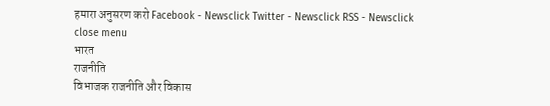हमारा अनुसरण करो Facebook - Newsclick Twitter - Newsclick RSS - Newsclick
close menu
भारत
राजनीति
विभाजक राजनीति और विकास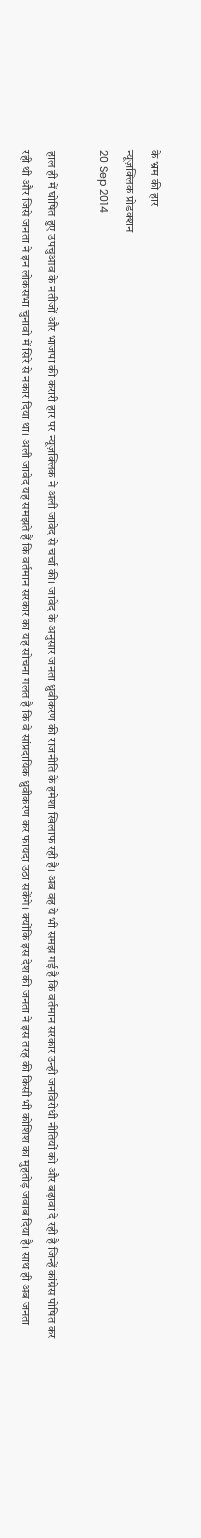के भ्रम की हार
न्यूज़क्लिक प्रोडक्शन
20 Sep 2014

हाल ही में घोषित हुए उपचुआव के नतीजों और भाजपा की करारी हार पर न्यूज़क्लिक ने अली जावेद से चर्चा की। जावेद के अनुसार जनता ध्रुवीकरण की राजनीति के हमेशा खिलाफ रही है। अब वह ये भी समझ गई है कि वर्तमान सरकार उन्ही जनविरोधी नीतियों को और बढ़ावा दे रही है जिन्हें कांग्रेस पोषित कर रही थी और जिसे जनता ने इन लोकसभा चुनावो में सिरे से नकार दिया था। अली जावेद यह समझते हैं कि वर्तमान सरकार का यह सोचना गलत है कि वे सांप्रदायिक ध्रुवीकरण कर फायदा उठा सकेंगे। क्योंकि इस देश की जनता ने इस तरह की किसी भी कोशिश का मुहतोड़ जवाब दिया है। साथ ही अब जनता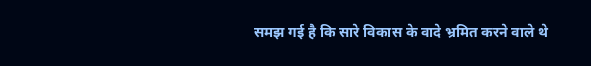समझ गई है कि सारे विकास के वादे भ्रमित करने वाले थे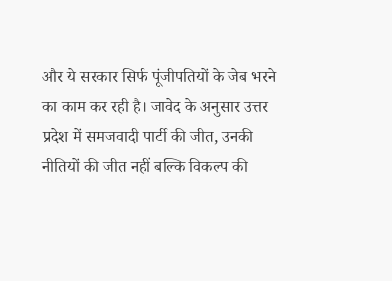और ये सरकार सिर्फ पूंजीपतियों के जेब भरने का काम कर रही है। जावेद के अनुसार उत्तर प्रदेश में समजवादी पार्टी की जीत, उनकी नीतियों की जीत नहीं बल्कि विकल्प की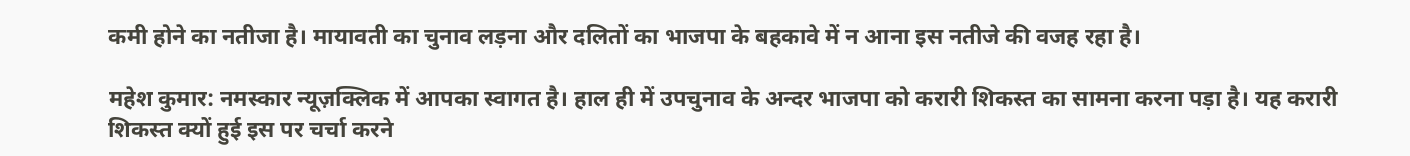कमी होने का नतीजा है। मायावती का चुनाव लड़ना और दलितों का भाजपा के बहकावे में न आना इस नतीजे की वजह रहा है।

महेश कुमार: नमस्कार न्यूज़क्लिक में आपका स्वागत है। हाल ही में उपचुनाव के अन्दर भाजपा को करारी शिकस्त का सामना करना पड़ा है। यह करारी शिकस्त क्यों हुई इस पर चर्चा करने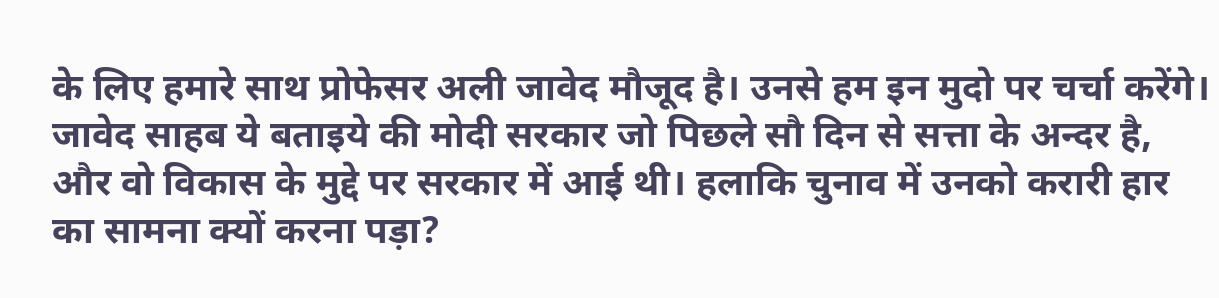के लिए हमारे साथ प्रोफेसर अली जावेद मौजूद है। उनसे हम इन मुदो पर चर्चा करेंगे।  जावेद साहब ये बताइये की मोदी सरकार जो पिछले सौ दिन से सत्ता के अन्दर है,  और वो विकास के मुद्दे पर सरकार में आई थी। हलाकि चुनाव में उनको करारी हार का सामना क्यों करना पड़ा?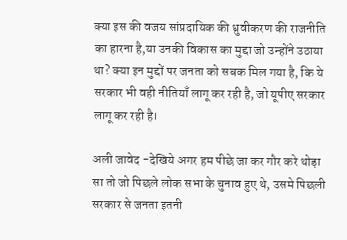क्या इस की वजय सांप्रदायिक की ध्रुवीकरण की राजनीति का हारना है,या उनकी विकास का मुद्दा जो उन्होंने उठाया था? क्या इन मुद्दों पर जनता को सबक मिल गया है, कि ये सरकार भी वही नीतियाँ लागू कर रही है, जो यूपीए सरकार लागू कर रही है।

अली जावेद -देखिये अगर हम पीछे जा कर गौर करे थोड़ा सा तो जो पिछले लोक सभा के चुनाव हुए थे, उसमे पिछली सरकार से जनता इतनी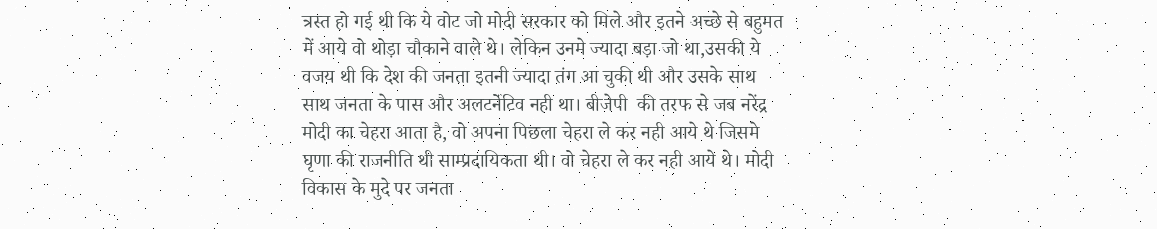त्रस्त हो गई थी कि ये वोट जो मोदी सरकार को मिले और इतने अच्छे से बहुमत में आये वो थोड़ा चौकाने वाले थे। लेकिन उनमे ज्यादा बड़ा जो था,उसकी ये वजय थी कि देश की जनता इतनी ज्यादा तंग आ चुकी थी और उसके साथ साथ जनता के पास और अलटर्नेटिव नही था। बीजेपी  की तरफ से जब नरेंद्र मोदी का चेहरा आता है, वो अपना पिछला चेहरा ले कर नही आये थे जिसमे घृणा की राजनीति थी साम्प्रदायिकता थी। वो चेहरा ले कर नही आये थे। मोदी विकास के मुदे पर जनता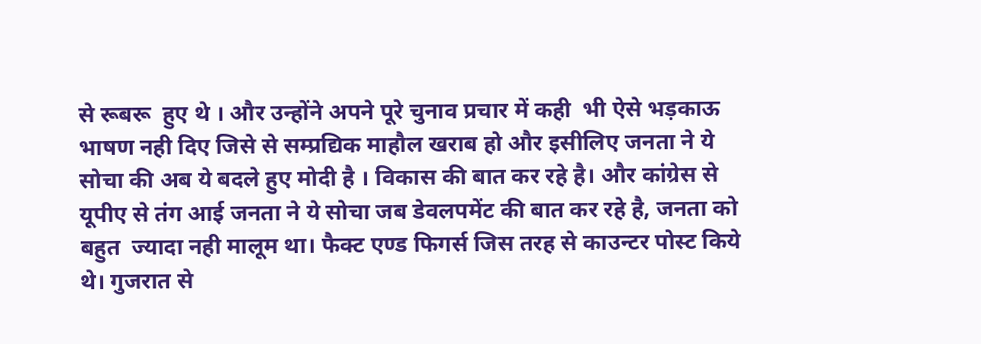से रूबरू  हुए थे । और उन्होंने अपने पूरे चुनाव प्रचार में कही  भी ऐसे भड़काऊ भाषण नही दिए जिसे से सम्प्रद्यिक माहौल खराब हो और इसीलिए जनता ने ये सोचा की अब ये बदले हुए मोदी है । विकास की बात कर रहे है। और कांग्रेस से यूपीए से तंग आई जनता ने ये सोचा जब डेवलपमेंट की बात कर रहे है, जनता को बहुत  ज्यादा नही मालूम था। फैक्ट एण्ड फिगर्स जिस तरह से काउन्टर पोस्ट किये  थे। गुजरात से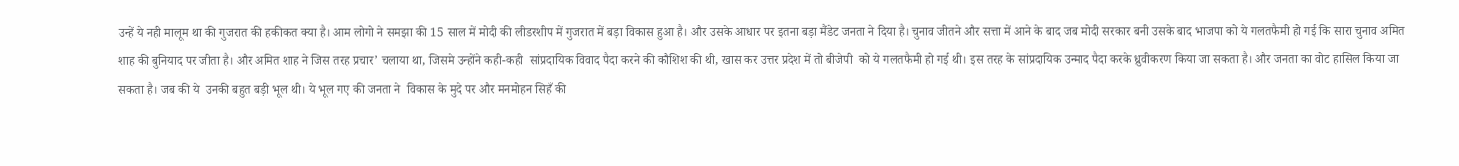उन्हें ये नही मालूम था की गुजरात की हकीकत क्या है। आम लोगो ने समझा की 15 साल में मोदी की लीडरशीप में गुजरात में बड़ा विकास हुआ है। और उसके आधार पर इतना बड़ा मैंडेट जनता ने दिया है। चुनाव जीतने और सत्ता में आने के बाद जब मोदी सरकार बनी उसके बाद भाजपा को ये गलतफैमी हो गई कि सारा चुनाव अमित शाह की बुनियाद पर जीता है। और अमित शाह ने जिस तरह प्रचार’ चलाया था, जिसमे उन्होंने कही-कही  सांप्रदायिक विवाद पैदा करने की कौशिश की थी, खास कर उत्तर प्रदेश में तो बीजेपी  को ये गलतफैमी हो गई थी। इस तरह के सांप्रदायिक उन्माद पैदा करके ध्रुवीकरण किया जा सकता है। और जनता का वोट हासिल किया जा सकता है। जब की ये  उनकी बहुत बड़ी भूल थी। ये भूल गए की जनता ने  विकास के मुदे पर और मनमोहन सिहँ की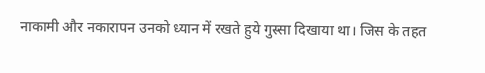नाकामी और नकारापन उनको ध्यान में रखते हुये गुस्सा दिखाया था। जिस के तहत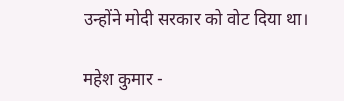उन्होंने मोदी सरकार को वोट दिया था।

महेश कुमार -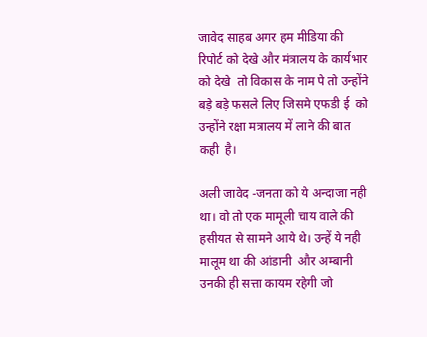जावेद साहब अगर हम मीडिया की रिपोर्ट को देखे और मंत्रालय के कार्यभार को देखे  तो विकास के नाम पे तो उन्होंने बड़े बड़े फसले लिए जिसमे एफडी ई  को उन्होंने रक्षा मत्रालय में लाने की बात कही  है।

अली जावेद -जनता को ये अन्दाजा नही था। वो तो एक मामूली चाय वाले की हसीयत से सामने आये थे। उन्हें ये नही मालूम था की आंडानी  और अम्बानी उनकी ही सत्ता कायम रहेगी जो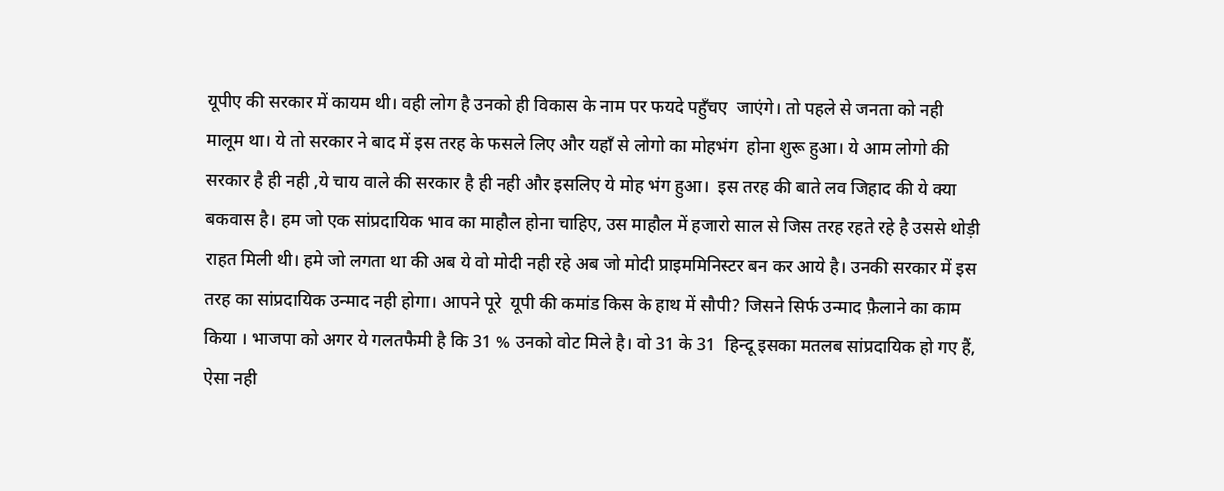यूपीए की सरकार में कायम थी। वही लोग है उनको ही विकास के नाम पर फयदे पहुँचए  जाएंगे। तो पहले से जनता को नही मालूम था। ये तो सरकार ने बाद में इस तरह के फसले लिए और यहाँ से लोगो का मोहभंग  होना शुरू हुआ। ये आम लोगो की सरकार है ही नही ,ये चाय वाले की सरकार है ही नही और इसलिए ये मोह भंग हुआ।  इस तरह की बाते लव जिहाद की ये क्या बकवास है। हम जो एक सांप्रदायिक भाव का माहौल होना चाहिए, उस माहौल में हजारो साल से जिस तरह रहते रहे है उससे थोड़ी राहत मिली थी। हमे जो लगता था की अब ये वो मोदी नही रहे अब जो मोदी प्राइममिनिस्टर बन कर आये है। उनकी सरकार में इस तरह का सांप्रदायिक उन्माद नही होगा। आपने पूरे  यूपी की कमांड किस के हाथ में सौपी? जिसने सिर्फ उन्माद फ़ैलाने का काम किया । भाजपा को अगर ये गलतफैमी है कि 31 % उनको वोट मिले है। वो 31 के 31  हिन्दू इसका मतलब सांप्रदायिक हो गए हैं, ऐसा नही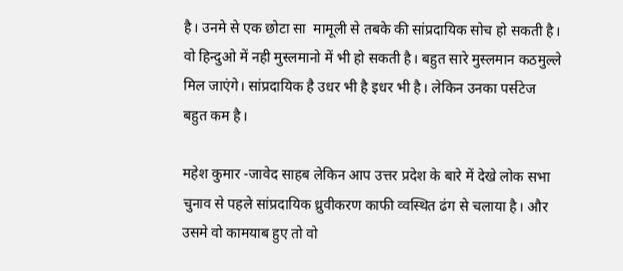है। उनमे से एक छोटा सा  मामूली से तबके की सांप्रदायिक सोच हो सकती है। वो हिन्दुओ में नही मुस्लमानो में भी हो सकती है। बहुत सारे मुस्लमान कठमुल्ले  मिल जाएंगे। सांप्रदायिक है उधर भी है इधर भी है। लेकिन उनका पर्सटेज बहुत कम है।

महेश कुमार -जावेद साहब लेकिन आप उत्तर प्रदेश के बारे में देखे लोक सभा  चुनाव से पहले सांप्रदायिक ध्रुवीकरण काफी व्वस्थित ढंग से चलाया है। और उसमे वो कामयाब हुए तो वो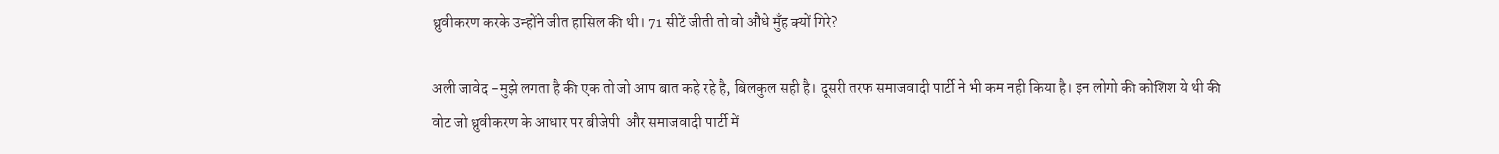ध्रुवीकरण करके उन्होंने जीत हासिल की थी। 71 सीटें जीती तो वो औंधे मुँह क्यों गिरे?

अली जावेद -मुझे लगता है की एक तो जो आप बात कहे रहे है, बिलकुल सही है। दूसरी तरफ समाजवादी पार्टी ने भी कम नही किया है। इन लोगो की कोशिश ये थी की वोट जो ध्रुवीकरण के आधार पर बीजेपी  और समाजवादी पार्टी में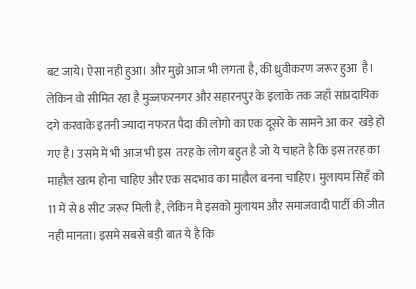बट जाये। ऐसा नही हुआ। और मुझे आज भी लगता है, की ध्रुवीकरण जरूर हुआ  है। लेकिन वो सीमित रहा है मुज्जफरनगर और सहारनपुर के इलाके तक जहाँ सांप्रदायिक दगे करवाके इतनी ज्यादा नफरत पैदा की लोगो का एक दूसरे के सामने आ कर  खड़े हो गए है। उसमे में भी आज भी इस  तरह के लोग बहुत है जो ये चाहते है कि इस तरह का माहौल खत्म होना चाहिए और एक सदभाव का माहौल बनना चाहिए। मुलायम सिहँ को 11 में से 8 सीट जरूर मिली है, लेकिन मै इसको मुलायम और समाजवादी पार्टी की जीत नही मानता। इसमे सबसे बड़ी बात ये है कि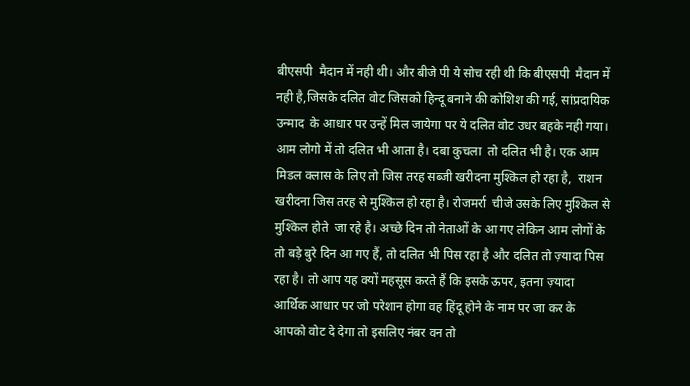बीएसपी  मैदान में नही थी। और बीजे पी ये सोच रही थी कि बीएसपी  मैदान में नही है,जिसके दलित वोट जिसको हिन्दू बनाने की कोशिश की गई, सांप्रदायिक उन्माद  के आधार पर उन्हें मिल जायेगा पर ये दलित वोट उधर बहके नही गया। आम लोगो में तो दलित भी आता है। दबा कुचला  तो दलित भी है। एक आम मिडल क्लास के लिए तो जिस तरह सब्जी खरीदना मुश्किल हो रहा है,  राशन खरीदना जिस तरह से मुश्किल हो रहा है। रोजमर्रा  चीजे उसके लिए मुश्किल से मुश्किल होते  जा रहे है। अच्छे दिन तो नेताओं के आ गए लेकिन आम लोगों के तो बड़े बुरे दिन आ गए हैं, तो दलित भी पिस रहा है और दलित तो ज़्यादा पिस रहा है। तो आप यह क्यों महसूस करते हैं कि इसके ऊपर, इतना ज़्यादा आर्थिक आधार पर जो परेशान होगा वह हिंदू होने के नाम पर जा कर के आपको वोट दे देगा तो इसलिए नंबर वन तो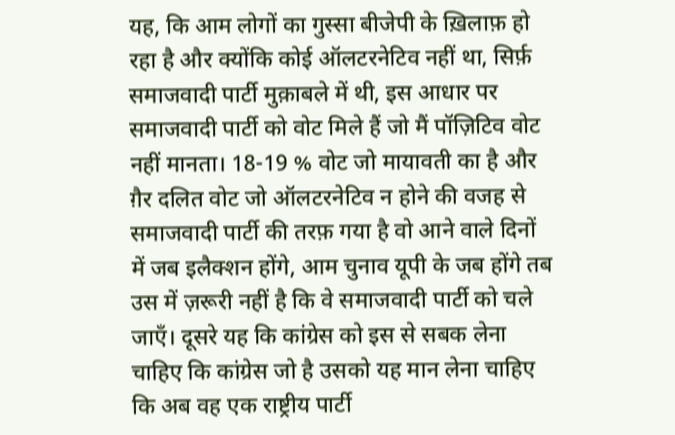यह, कि आम लोगों का गुस्सा बीजेपी के ख़िलाफ़ हो रहा है और क्योंकि कोई ऑलटरनेटिव नहीं था, सिर्फ़ समाजवादी पार्टी मुक़ाबले में थी, इस आधार पर समाजवादी पार्टी को वोट मिले हैं जो मैं पॉज़िटिव वोट नहीं मानता। 18-19 % वोट जो मायावती का है और ग़ैर दलित वोट जो ऑलटरनेटिव न होने की वजह से समाजवादी पार्टी की तरफ़ गया है वो आने वाले दिनों में जब इलैक्शन होंगे, आम चुनाव यूपी के जब होंगे तब उस में ज़रूरी नहीं है कि वे समाजवादी पार्टी को चले जाएँ। दूसरे यह कि कांग्रेस को इस से सबक लेना चाहिए कि कांग्रेस जो है उसको यह मान लेना चाहिए कि अब वह एक राष्ट्रीय पार्टी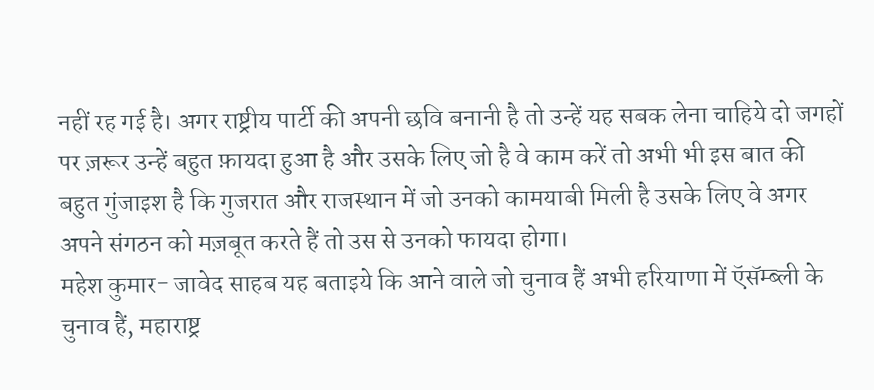नहीं रह गई है। अगर राष्ट्रीय पार्टी की अपनी छवि बनानी है तो उन्हें यह सबक लेना चाहिये दो जगहों पर ज़रूर उन्हें बहुत फ़ायदा हुआ है और उसके लिए जो है वे काम करें तो अभी भी इस बात की बहुत गुंजाइश है कि गुजरात और राजस्थान में जो उनको कामयाबी मिली है उसके लिए वे अगर अपने संगठन को मज़बूत करते हैं तो उस से उनको फायदा होगा।
महेश कुमार- जावेद साहब यह बताइये कि आने वाले जो चुनाव हैं अभी हरियाणा में ऍसॅम्ब्ली के चुनाव हैं, महाराष्ट्र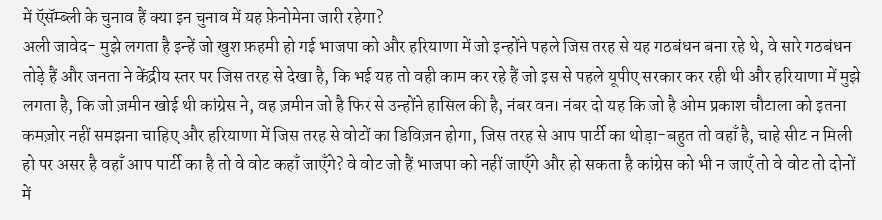में ऍसॅम्ब्ली के चुनाव हैं क्या इन चुनाव में यह फ़ेनोमेना जारी रहेगा?
अली जावेद- मुझे लगता है इन्हें जो खुश फ़हमी हो गई भाजपा को और हरियाणा में जो इन्होंने पहले जिस तरह से यह गठबंधन बना रहे थे, वे सारे गठबंधन तोड़े हैं और जनता ने केंद्रीय स्तर पर जिस तरह से देखा है, कि भई यह तो वही काम कर रहे हैं जो इस से पहले यूपीए सरकार कर रही थी और हरियाणा में मुझे लगता है, कि जो ज़मीन खोई थी कांग्रेस ने, वह ज़मीन जो है फिर से उन्होंने हासिल की है, नंबर वन। नंबर दो यह कि जो है ओम प्रकाश चौटाला को इतना कमज़ोर नहीं समझना चाहिए और हरियाणा में जिस तरह से वोटों का डिविज़न होगा, जिस तरह से आप पार्टी का थोड़ा-बहुत तो वहाँ है, चाहे सीट न मिली हो पर असर है वहाँ आप पार्टी का है तो वे वोट कहाँ जाएँगे? वे वोट जो हैं भाजपा को नहीं जाएँगे और हो सकता है कांग्रेस को भी न जाएँ तो वे वोट तो दोनों में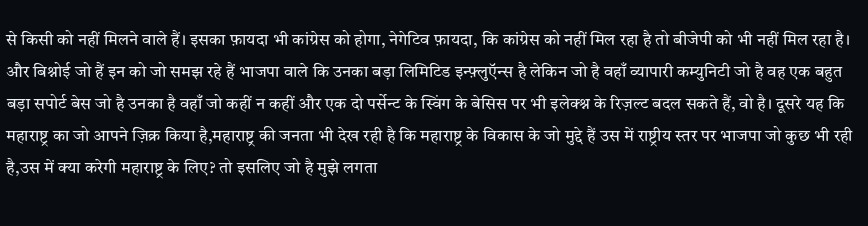से किसी को नहीं मिलने वाले हैं। इसका फ़ायदा भी कांग्रेस को होगा, नेगेटिव फ़ायदा, कि कांग्रेस को नहीं मिल रहा है तो बीजेपी को भी नहीं मिल रहा है। और बिश्नोई जो हैं इन को जो समझ रहे हैं भाजपा वाले कि उनका बड़ा लिमिटिड इन्फ़्लुऍन्स है लेकिन जो है वहाँ व्यापारी कम्युनिटी जो है वह एक बहुत बड़ा सपोर्ट बेस जो है उनका है वहाँ जो कहीं न कहीं और एक दो पर्सेन्ट के स्विंग के बेसिस पर भी इलेक्श्न के रिज़ल्ट बदल सकते हैं, वो है। दूसरे यह कि महाराष्ट्र का जो आपने ज़िक्र किया है,महाराष्ट्र की जनता भी देख रही है कि महाराष्ट्र के विकास के जो मुद्दे हैं उस में राष्ट्रीय स्तर पर भाजपा जो कुछ भी रही है,उस में क्या करेगी महाराष्ट्र के लिए? तो इसलिए जो है मुझे लगता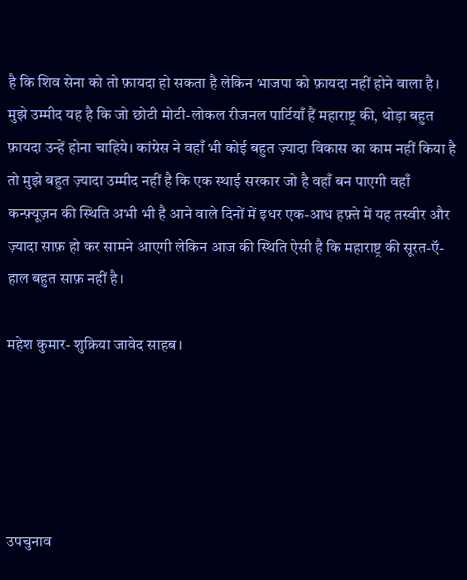है कि शिव सेना को तो फ़ायदा हो सकता है लेकिन भाजपा को फ़ायदा नहीं होने वाला है। मुझे उम्मीद यह है कि जो छोटी मोटी-लोकल रीजनल पार्टियाँ हैं महाराष्ट्र की, थोड़ा बहुत फ़ायदा उन्हें होना चाहिये। कांग्रेस ने वहाँ भी कोई बहुत ज़्यादा विकास का काम नहीं किया है तो मुझे बहुत ज़्यादा उम्मीद नहीं है कि एक स्थाई सरकार जो है वहाँ बन पाएगी वहाँ कन्फ़्यूज़न की स्थिति अभी भी है आने वाले दिनों में इधर एक-आध हफ़्ते में यह तस्वीर और ज़्यादा साफ़ हो कर सामने आएगी लेकिन आज की स्थिति ऐसी है कि महाराष्ट्र की सूरत-ऍ-हाल बहुत साफ़ नहीं है।

महेश कुमार- शुक्रिया जावेद साहब।





उपचुनाव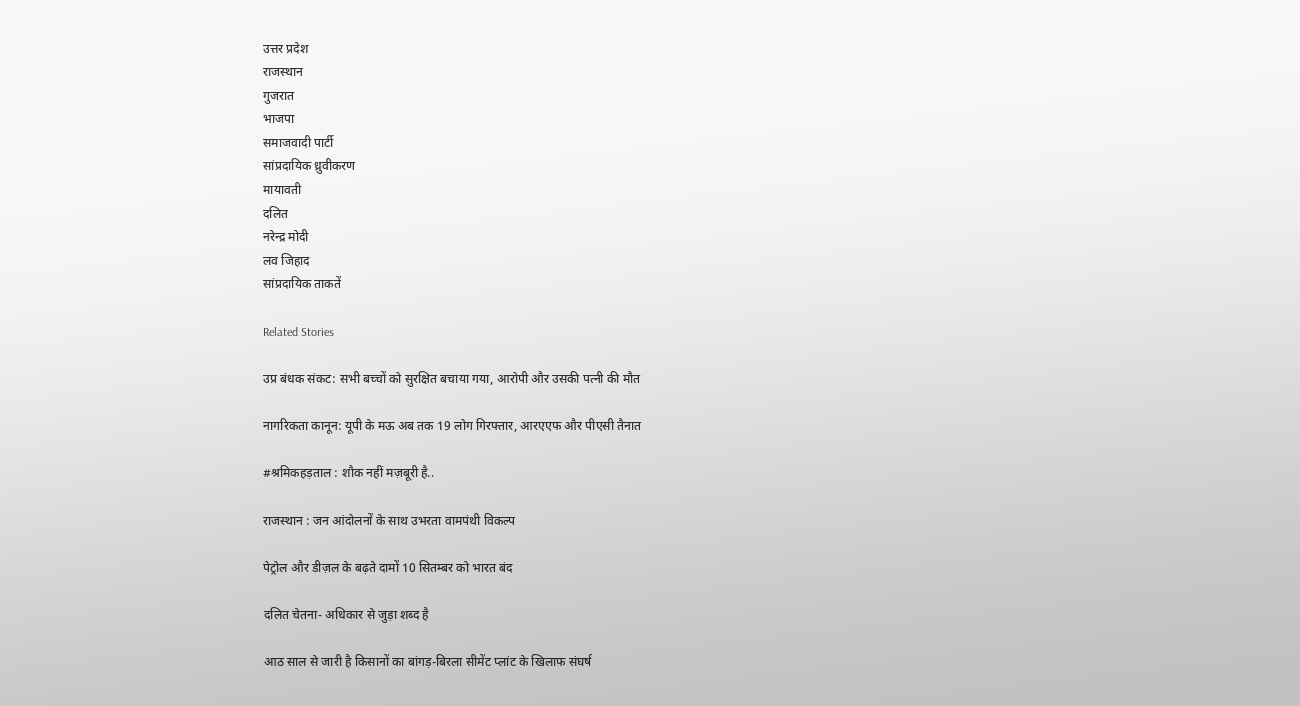उत्तर प्रदेश
राजस्थान
गुजरात
भाजपा
समाजवादी पार्टी
सांप्रदायिक ध्रुवीकरण
मायावती
दलित
नरेन्द्र मोदी
लव जिहाद
सांप्रदायिक ताकतें

Related Stories

उप्र बंधक संकट: सभी बच्चों को सुरक्षित बचाया गया, आरोपी और उसकी पत्नी की मौत

नागरिकता कानून: यूपी के मऊ अब तक 19 लोग गिरफ्तार, आरएएफ और पीएसी तैनात

#श्रमिकहड़ताल : शौक नहीं मज़बूरी है..

राजस्थान : जन आंदोलनों के साथ उभरता वामपंथी विकल्प

पेट्रोल और डीज़ल के बढ़ते दामों 10 सितम्बर को भारत बंद

दलित चेतना- अधिकार से जुड़ा शब्द है

आठ साल से जारी है किसानों का बांगड़-बिरला सीमेंट प्लांट के खिलाफ संघर्ष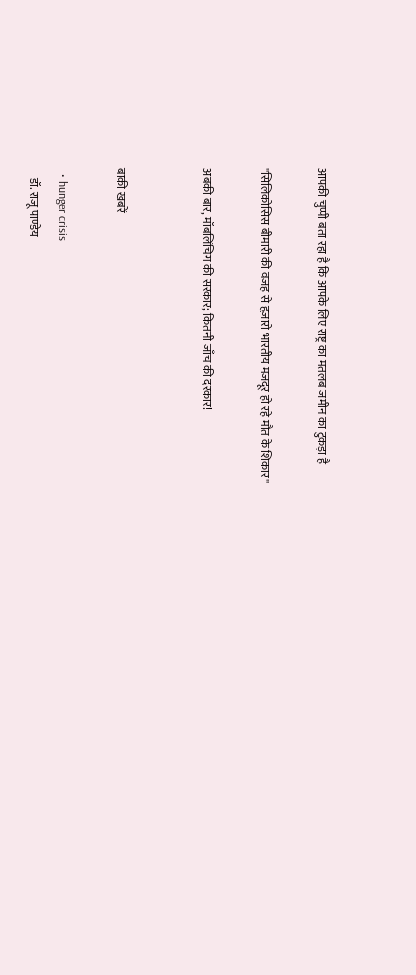आपकी चुप्पी बता रहा है कि आपके लिए राष्ट्र का मतलब जमीन का टुकड़ा है

''सिलिकोसिस बीमारी की वजह से हज़ारो भारतीय मजदूर हो रहे मौत के शिकार''

अबकी बार, मॉबलिंचिग की सरकार; कितनी जाँच की दरकार!


बाकी खबरें

  • hunger crisis
    डॉ. राजू पाण्डेय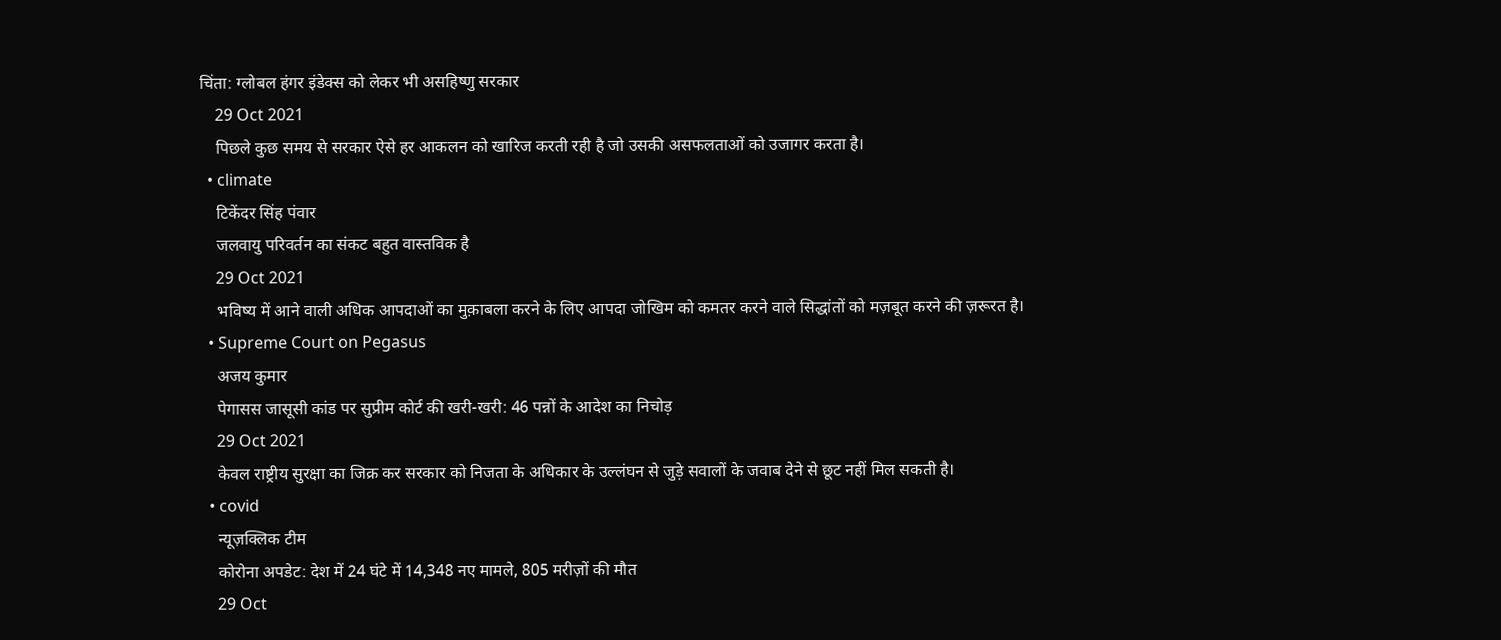चिंता: ग्लोबल हंगर इंडेक्स को लेकर भी असहिष्णु सरकार
    29 Oct 2021
    पिछले कुछ समय से सरकार ऐसे हर आकलन को खारिज करती रही है जो उसकी असफलताओं को उजागर करता है।
  • climate
    टिकेंदर सिंह पंवार
    जलवायु परिवर्तन का संकट बहुत वास्तविक है
    29 Oct 2021
    भविष्य में आने वाली अधिक आपदाओं का मुक़ाबला करने के लिए आपदा जोखिम को कमतर करने वाले सिद्धांतों को मज़बूत करने की ज़रूरत है।
  • Supreme Court on Pegasus
    अजय कुमार
    पेगासस जासूसी कांड पर सुप्रीम कोर्ट की खरी-खरी: 46 पन्नों के आदेश का निचोड़
    29 Oct 2021
    केवल राष्ट्रीय सुरक्षा का जिक्र कर सरकार को निजता के अधिकार के उल्लंघन से जुड़े सवालों के जवाब देने से छूट नहीं मिल सकती है।
  • covid
    न्यूज़क्लिक टीम
    कोरोना अपडेट: देश में 24 घंटे में 14,348 नए मामले, 805 मरीज़ों की मौत
    29 Oct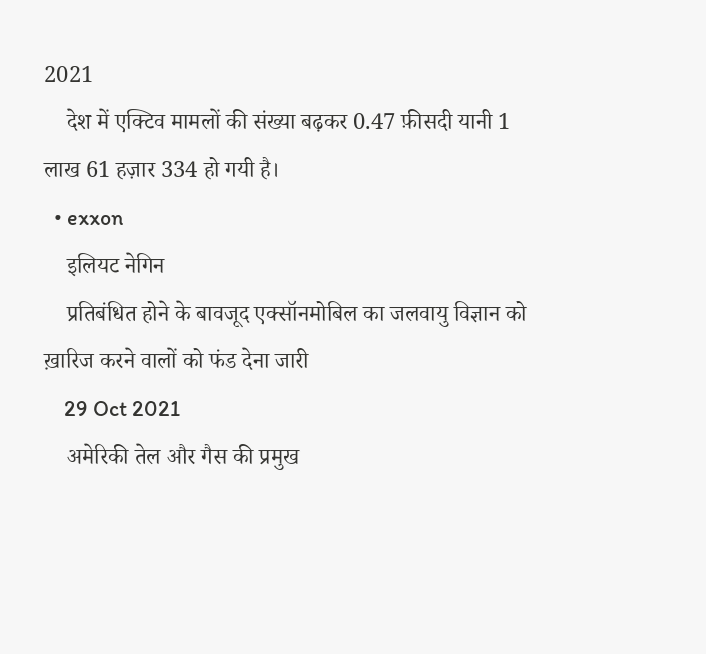2021
    देश में एक्टिव मामलों की संख्या बढ़कर 0.47 फ़ीसदी यानी 1 लाख 61 हज़ार 334 हो गयी है।
  • exxon
    इलियट नेगिन
    प्रतिबंधित होने के बावजूद एक्सॉनमोबिल का जलवायु विज्ञान को ख़ारिज करने वालों को फंड देना जारी
    29 Oct 2021
    अमेरिकी तेल और गैस की प्रमुख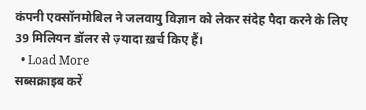कंपनी एक्सॉनमोबिल ने जलवायु विज्ञान को लेकर संदेह पैदा करने के लिए 39 मिलियन डॉलर से ज़्यादा ख़र्च किए हैं।
  • Load More
सब्सक्राइब करें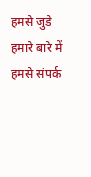हमसे जुडे
हमारे बारे में
हमसे संपर्क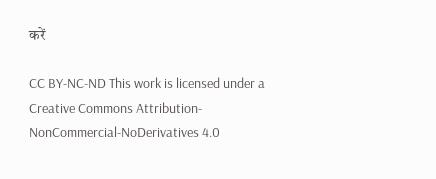करें

CC BY-NC-ND This work is licensed under a Creative Commons Attribution-NonCommercial-NoDerivatives 4.0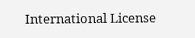International License